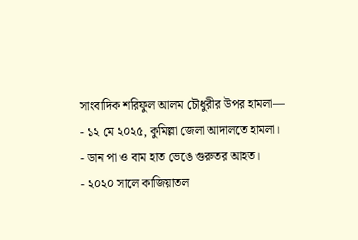সাংবাদিক শরিফুল আলম চৌধুরীর উপর হামলা—
- ১২ মে ২০২৫, কুমিল্লা জেলা আদালতে হামলা।
- ডান পা ও বাম হাত ভেঙে গুরুতর আহত।
- ২০২০ সালে কাজিয়াতল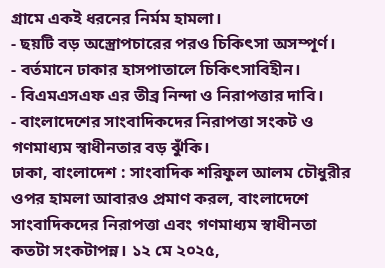গ্রামে একই ধরনের নির্মম হামলা।
- ছয়টি বড় অস্ত্রোপচারের পরও চিকিৎসা অসম্পূর্ণ।
- বর্তমানে ঢাকার হাসপাতালে চিকিৎসাবিহীন।
- বিএমএসএফ এর তীব্র নিন্দা ও নিরাপত্তার দাবি।
- বাংলাদেশের সাংবাদিকদের নিরাপত্তা সংকট ও গণমাধ্যম স্বাধীনতার বড় ঝুঁকি।
ঢাকা, বাংলাদেশ : সাংবাদিক শরিফুল আলম চৌধুরীর ওপর হামলা আবারও প্রমাণ করল, বাংলাদেশে সাংবাদিকদের নিরাপত্তা এবং গণমাধ্যম স্বাধীনতা কতটা সংকটাপন্ন। ১২ মে ২০২৫,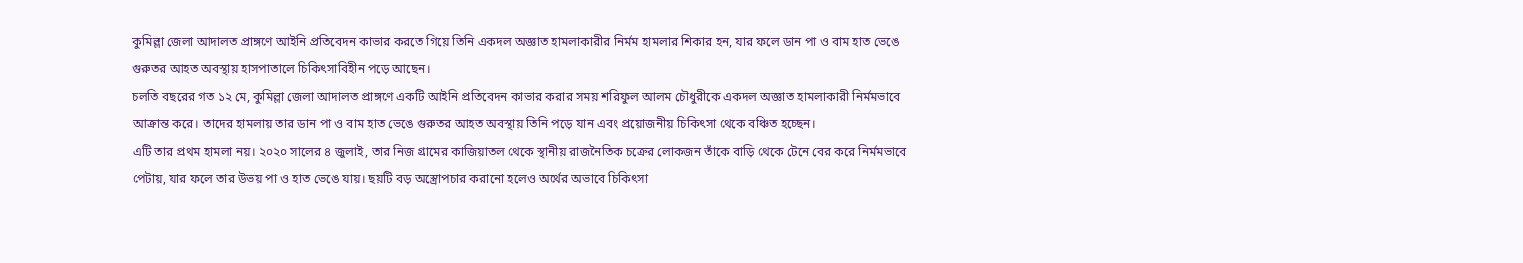কুমিল্লা জেলা আদালত প্রাঙ্গণে আইনি প্রতিবেদন কাভার করতে গিয়ে তিনি একদল অজ্ঞাত হামলাকারীর নির্মম হামলার শিকার হন, যার ফলে ডান পা ও বাম হাত ভেঙে গুরুতর আহত অবস্থায় হাসপাতালে চিকিৎসাবিহীন পড়ে আছেন।
চলতি বছরের গত ১২ মে, কুমিল্লা জেলা আদালত প্রাঙ্গণে একটি আইনি প্রতিবেদন কাভার করার সময় শরিফুল আলম চৌধুরীকে একদল অজ্ঞাত হামলাকারী নির্মমভাবে আক্রান্ত করে। তাদের হামলায় তার ডান পা ও বাম হাত ভেঙে গুরুতর আহত অবস্থায় তিনি পড়ে যান এবং প্রয়োজনীয় চিকিৎসা থেকে বঞ্চিত হচ্ছেন।
এটি তার প্রথম হামলা নয়। ২০২০ সালের ৪ জুলাই, তার নিজ গ্রামের কাজিয়াতল থেকে স্থানীয় রাজনৈতিক চক্রের লোকজন তাঁকে বাড়ি থেকে টেনে বের করে নির্মমভাবে পেটায়, যার ফলে তার উভয় পা ও হাত ভেঙে যায়। ছয়টি বড় অস্ত্রোপচার করানো হলেও অর্থের অভাবে চিকিৎসা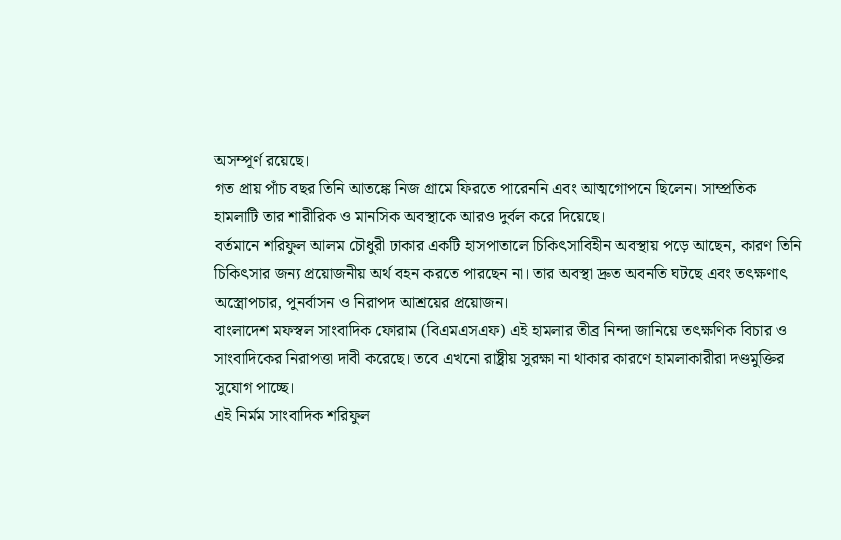অসম্পূর্ণ রয়েছে।
গত প্রায় পাঁচ বছর তিনি আতঙ্কে নিজ গ্রামে ফিরতে পারেননি এবং আত্মগোপনে ছিলেন। সাম্প্রতিক হামলাটি তার শারীরিক ও মানসিক অবস্থাকে আরও দুর্বল করে দিয়েছে।
বর্তমানে শরিফুল আলম চৌধুরী ঢাকার একটি হাসপাতালে চিকিৎসাবিহীন অবস্থায় পড়ে আছেন, কারণ তিনি চিকিৎসার জন্য প্রয়োজনীয় অর্থ বহন করতে পারছেন না। তার অবস্থা দ্রুত অবনতি ঘটছে এবং তৎক্ষণাৎ অস্ত্রোপচার, পুনর্বাসন ও নিরাপদ আশ্রয়ের প্রয়োজন।
বাংলাদেশ মফস্বল সাংবাদিক ফোরাম (বিএমএসএফ) এই হামলার তীব্র নিন্দা জানিয়ে তৎক্ষণিক বিচার ও সাংবাদিকের নিরাপত্তা দাবী করেছে। তবে এখনো রাষ্ট্রীয় সুরক্ষা না থাকার কারণে হামলাকারীরা দণ্ডমুক্তির সুযোগ পাচ্ছে।
এই নির্মম সাংবাদিক শরিফুল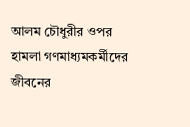আলম চৌধুরীর ওপর হামলা গণমাধ্যমকর্মীদের জীবনের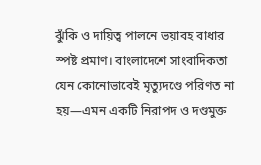ঝুঁকি ও দায়িত্ব পালনে ভয়াবহ বাধার স্পষ্ট প্রমাণ। বাংলাদেশে সাংবাদিকতা যেন কোনোভাবেই মৃত্যুদণ্ডে পরিণত না হয়—এমন একটি নিরাপদ ও দণ্ডমুক্ত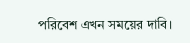পরিবেশ এখন সময়ের দাবি।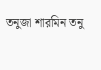তনুজা শারমিন তনু